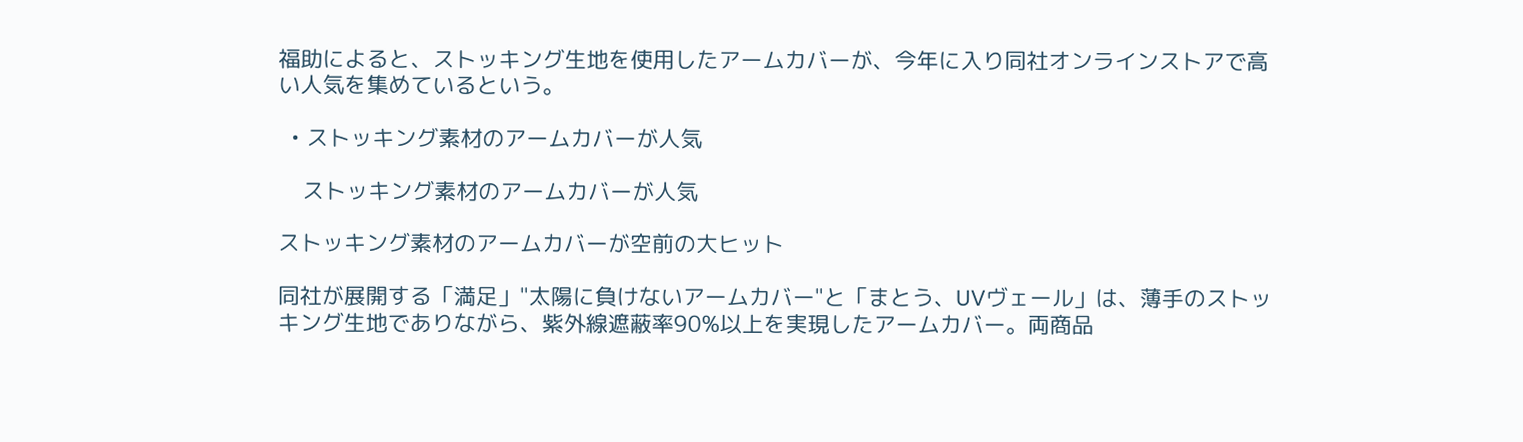福助によると、ストッキング生地を使用したアームカバーが、今年に入り同社オンラインストアで高い人気を集めているという。

  • ストッキング素材のアームカバーが人気

    ストッキング素材のアームカバーが人気

ストッキング素材のアームカバーが空前の大ヒット

同社が展開する「満足」"太陽に負けないアームカバー"と「まとう、UVヴェール」は、薄手のストッキング生地でありながら、紫外線遮蔽率90%以上を実現したアームカバー。両商品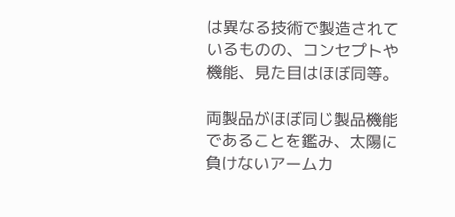は異なる技術で製造されているものの、コンセプトや機能、見た目はほぼ同等。

両製品がほぼ同じ製品機能であることを鑑み、太陽に負けないアームカ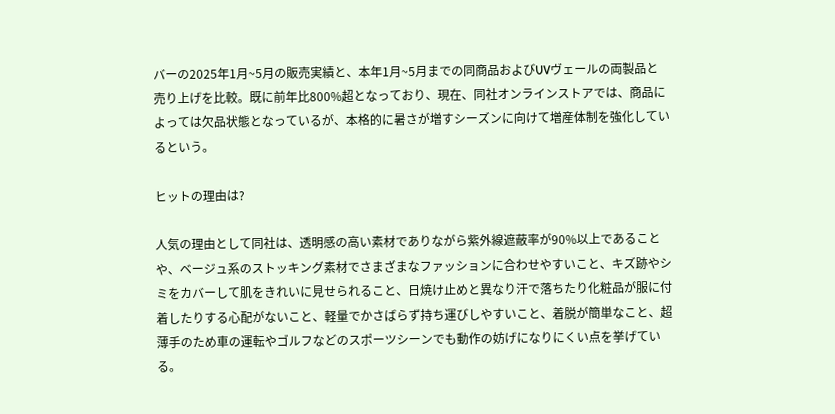バーの2025年1月~5月の販売実績と、本年1月~5月までの同商品およびUVヴェールの両製品と売り上げを比較。既に前年比800%超となっており、現在、同社オンラインストアでは、商品によっては欠品状態となっているが、本格的に暑さが増すシーズンに向けて増産体制を強化しているという。

ヒットの理由は?

人気の理由として同社は、透明感の高い素材でありながら紫外線遮蔽率が90%以上であることや、ベージュ系のストッキング素材でさまざまなファッションに合わせやすいこと、キズ跡やシミをカバーして肌をきれいに見せられること、日焼け止めと異なり汗で落ちたり化粧品が服に付着したりする心配がないこと、軽量でかさばらず持ち運びしやすいこと、着脱が簡単なこと、超薄手のため車の運転やゴルフなどのスポーツシーンでも動作の妨げになりにくい点を挙げている。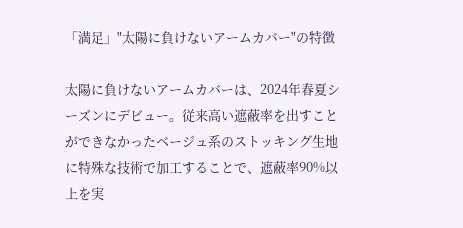「満足」"太陽に負けないアームカバー"の特徴

太陽に負けないアームカバーは、2024年春夏シーズンにデビュー。従来高い遮蔽率を出すことができなかったベージュ系のストッキング生地に特殊な技術で加工することで、遮蔽率90%以上を実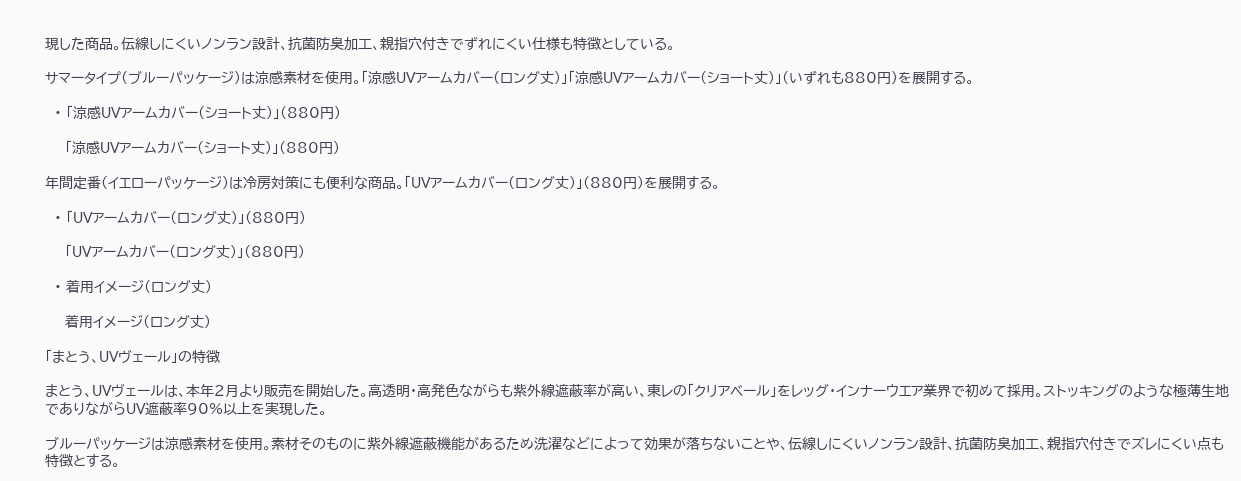現した商品。伝線しにくいノンラン設計、抗菌防臭加工、親指穴付きでずれにくい仕様も特徴としている。

サマータイプ(ブルーパッケージ)は涼感素材を使用。「涼感UVアームカバー(ロング丈)」「涼感UVアームカバー(ショート丈)」(いずれも880円)を展開する。

  • 「涼感UVアームカバー(ショート丈)」(880円)

    「涼感UVアームカバー(ショート丈)」(880円)

年間定番(イエローパッケージ)は冷房対策にも便利な商品。「UVアームカバー(ロング丈)」(880円)を展開する。

  • 「UVアームカバー(ロング丈)」(880円)

    「UVアームカバー(ロング丈)」(880円)

  • 着用イメージ(ロング丈)

    着用イメージ(ロング丈)

「まとう、UVヴェール」の特徴

まとう、UVヴェールは、本年2月より販売を開始した。高透明・高発色ながらも紫外線遮蔽率が高い、東レの「クリアベール」をレッグ・インナーウエア業界で初めて採用。ストッキングのような極薄生地でありながらUV遮蔽率90%以上を実現した。

ブルーパッケージは涼感素材を使用。素材そのものに紫外線遮蔽機能があるため洗濯などによって効果が落ちないことや、伝線しにくいノンラン設計、抗菌防臭加工、親指穴付きでズレにくい点も特徴とする。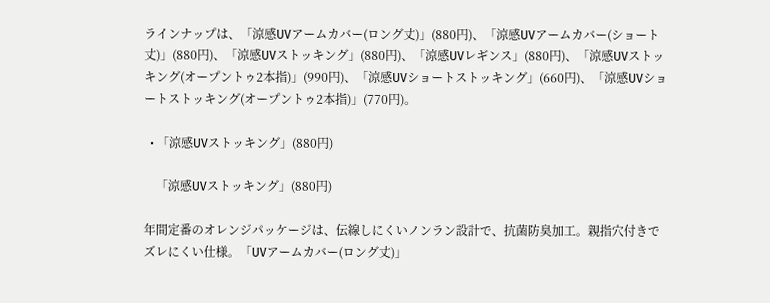ラインナップは、「涼感UVアームカバー(ロング丈)」(880円)、「涼感UVアームカバー(ショート丈)」(880円)、「涼感UVストッキング」(880円)、「涼感UVレギンス」(880円)、「涼感UVストッキング(オープントゥ2本指)」(990円)、「涼感UVショートストッキング」(660円)、「涼感UVショートストッキング(オープントゥ2本指)」(770円)。

  • 「涼感UVストッキング」(880円)

    「涼感UVストッキング」(880円)

年間定番のオレンジパッケージは、伝線しにくいノンラン設計で、抗菌防臭加工。親指穴付きでズレにくい仕様。「UVアームカバー(ロング丈)」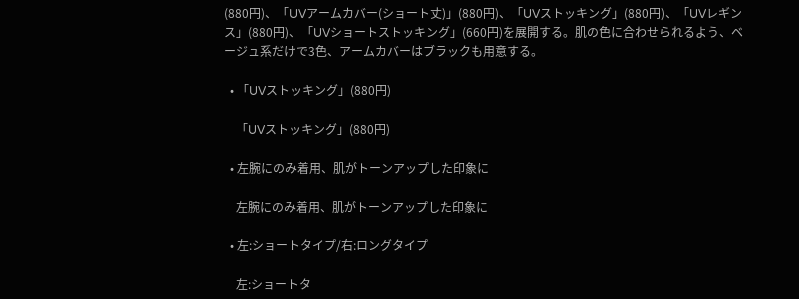(880円)、「UVアームカバー(ショート丈)」(880円)、「UVストッキング」(880円)、「UVレギンス」(880円)、「UVショートストッキング」(660円)を展開する。肌の色に合わせられるよう、ベージュ系だけで3色、アームカバーはブラックも用意する。

  • 「UVストッキング」(880円)

    「UVストッキング」(880円)

  • 左腕にのみ着用、肌がトーンアップした印象に

    左腕にのみ着用、肌がトーンアップした印象に

  • 左:ショートタイプ/右:ロングタイプ

    左:ショートタ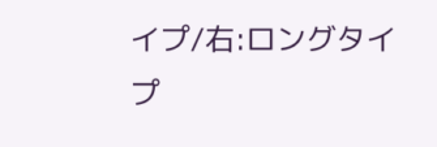イプ/右:ロングタイプ